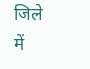जिले में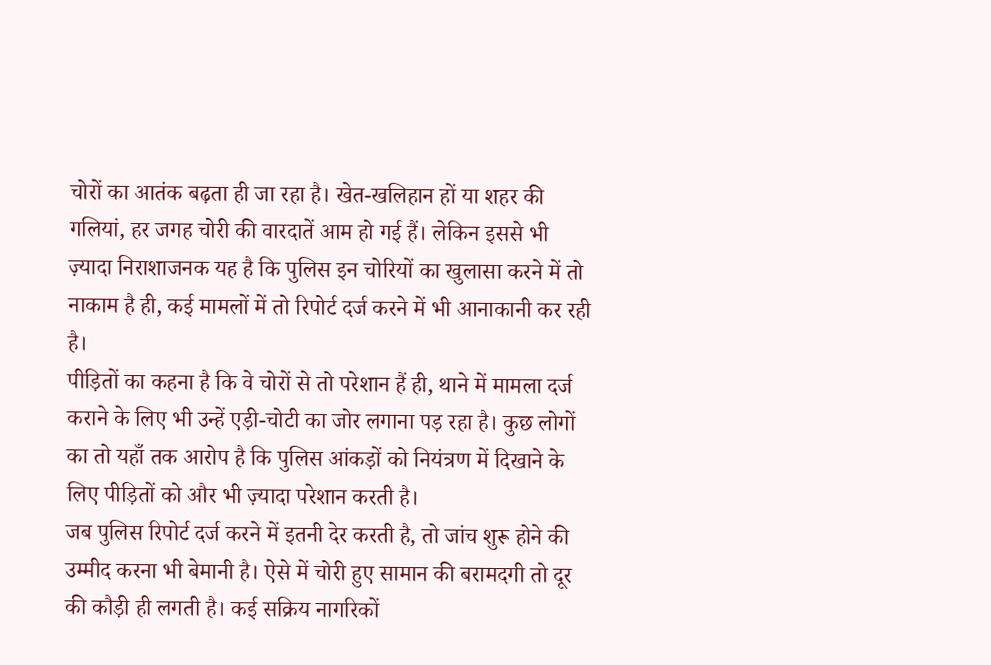चोरों का आतंक बढ़ता ही जा रहा है। खेत-खलिहान हों या शहर की गलियां, हर जगह चोरी की वारदातें आम हो गई हैं। लेकिन इससे भी ज़्यादा निराशाजनक यह है कि पुलिस इन चोरियों का खुलासा करने में तो नाकाम है ही, कई मामलों में तो रिपोर्ट दर्ज करने में भी आनाकानी कर रही है।
पीड़ितों का कहना है कि वे चोरों से तो परेशान हैं ही, थाने में मामला दर्ज कराने के लिए भी उन्हें एड़ी-चोटी का जोर लगाना पड़ रहा है। कुछ लोगों का तो यहाँ तक आरोप है कि पुलिस आंकड़ों को नियंत्रण में दिखाने के लिए पीड़ितों को और भी ज़्यादा परेशान करती है।
जब पुलिस रिपोर्ट दर्ज करने में इतनी देर करती है, तो जांच शुरू होने की उम्मीद करना भी बेमानी है। ऐसे में चोरी हुए सामान की बरामदगी तो दूर की कौड़ी ही लगती है। कई सक्रिय नागरिकों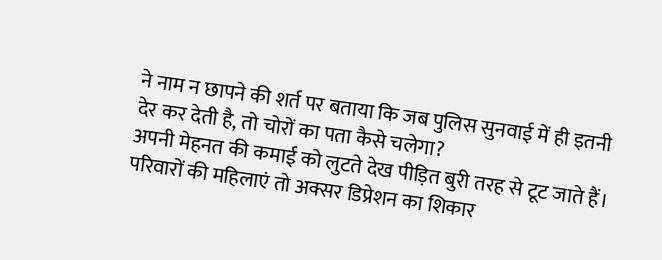ने नाम न छापने की शर्त पर बताया कि जब पुलिस सुनवाई में ही इतनी देर कर देती है, तो चोरों का पता कैसे चलेगा?
अपनी मेहनत की कमाई को लुटते देख पीड़ित बुरी तरह से टूट जाते हैं। परिवारों की महिलाएं तो अक्सर डिप्रेशन का शिकार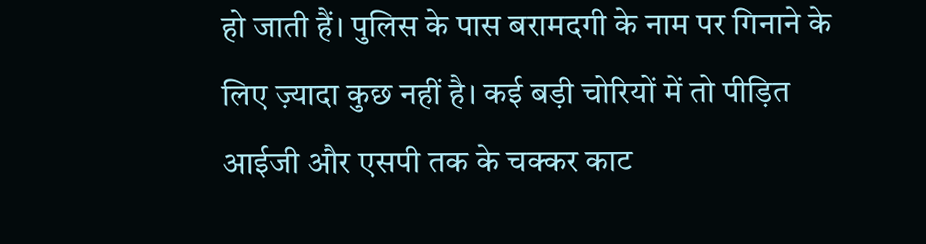हो जाती हैं। पुलिस के पास बरामदगी के नाम पर गिनाने के लिए ज़्यादा कुछ नहीं है। कई बड़ी चोरियों में तो पीड़ित आईजी और एसपी तक के चक्कर काट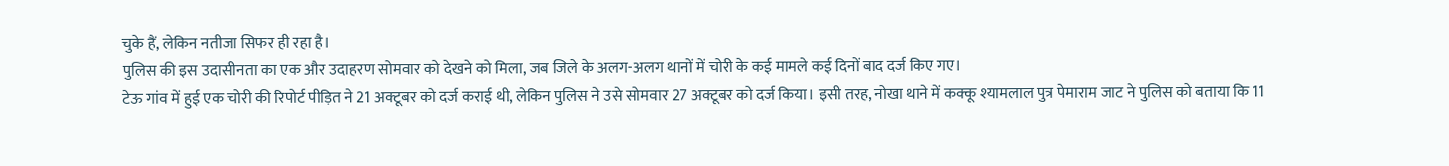चुके हैं, लेकिन नतीजा सिफर ही रहा है।
पुलिस की इस उदासीनता का एक और उदाहरण सोमवार को देखने को मिला, जब जिले के अलग-अलग थानों में चोरी के कई मामले कई दिनों बाद दर्ज किए गए।
टेऊ गांव में हुई एक चोरी की रिपोर्ट पीड़ित ने 21 अक्टूबर को दर्ज कराई थी, लेकिन पुलिस ने उसे सोमवार 27 अक्टूबर को दर्ज किया। इसी तरह, नोखा थाने में कक्कू श्यामलाल पुत्र पेमाराम जाट ने पुलिस को बताया कि 11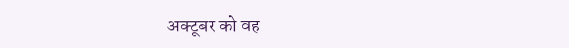अक्टूबर को वह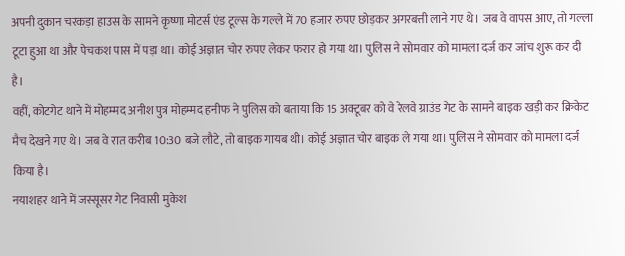अपनी दुकान चरकड़ा हाउस के सामने कृष्णा मोटर्स एंड टूल्स के गल्ले में 70 हजार रुपए छोड़कर अगरबत्ती लाने गए थे। जब वे वापस आए, तो गल्ला टूटा हुआ था और पेचकश पास में पड़ा था। कोई अज्ञात चोर रुपए लेकर फरार हो गया था। पुलिस ने सोमवार को मामला दर्ज कर जांच शुरू कर दी है।
वहीं, कोटगेट थाने में मोहम्मद अनीश पुत्र मोहम्मद हनीफ ने पुलिस को बताया कि 15 अक्टूबर को वे रेलवे ग्राउंड गेट के सामने बाइक खड़ी कर क्रिकेट मैच देखने गए थे। जब वे रात करीब 10:30 बजे लौटे, तो बाइक गायब थी। कोई अज्ञात चोर बाइक ले गया था। पुलिस ने सोमवार को मामला दर्ज किया है।
नयाशहर थाने में जस्सूसर गेट निवासी मुकेश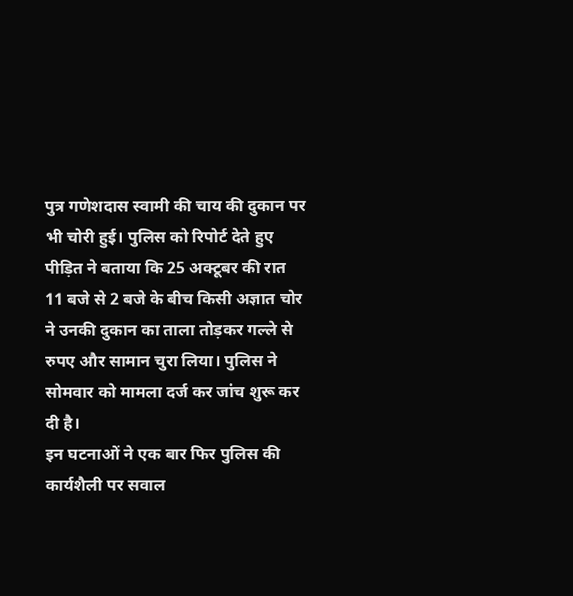पुत्र गणेशदास स्वामी की चाय की दुकान पर भी चोरी हुई। पुलिस को रिपोर्ट देते हुए पीड़ित ने बताया कि 25 अक्टूबर की रात 11 बजे से 2 बजे के बीच किसी अज्ञात चोर ने उनकी दुकान का ताला तोड़कर गल्ले से रुपए और सामान चुरा लिया। पुलिस ने सोमवार को मामला दर्ज कर जांच शुरू कर दी है।
इन घटनाओं ने एक बार फिर पुलिस की कार्यशैली पर सवाल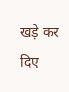खड़े कर दिए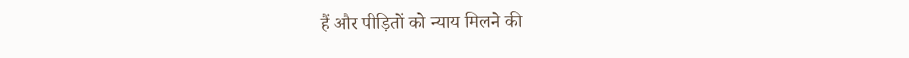हैं और पीड़ितों को न्याय मिलने की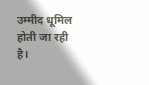उम्मीद धूमिल होती जा रही है।